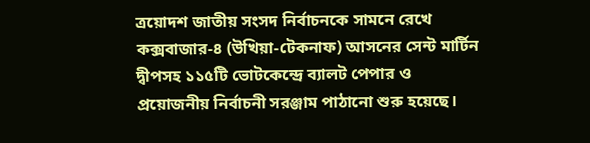ত্রয়োদশ জাতীয় সংসদ নির্বাচনকে সামনে রেখে কক্সবাজার-৪ (উখিয়া-টেকনাফ) আসনের সেন্ট মার্টিন দ্বীপসহ ১১৫টি ভোটকেন্দ্রে ব্যালট পেপার ও প্রয়োজনীয় নির্বাচনী সরঞ্জাম পাঠানো শুরু হয়েছে।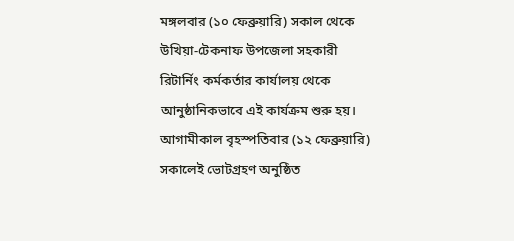মঙ্গলবার (১০ ফেব্রুয়ারি) সকাল থেকে উখিয়া-টেকনাফ উপজেলা সহকারী রিটার্নিং কর্মকর্তার কার্যালয় থেকে আনুষ্ঠানিকভাবে এই কার্যক্রম শুরু হয়। আগামীকাল বৃহস্পতিবার (১২ ফেব্রুয়ারি) সকালেই ভোটগ্রহণ অনুষ্ঠিত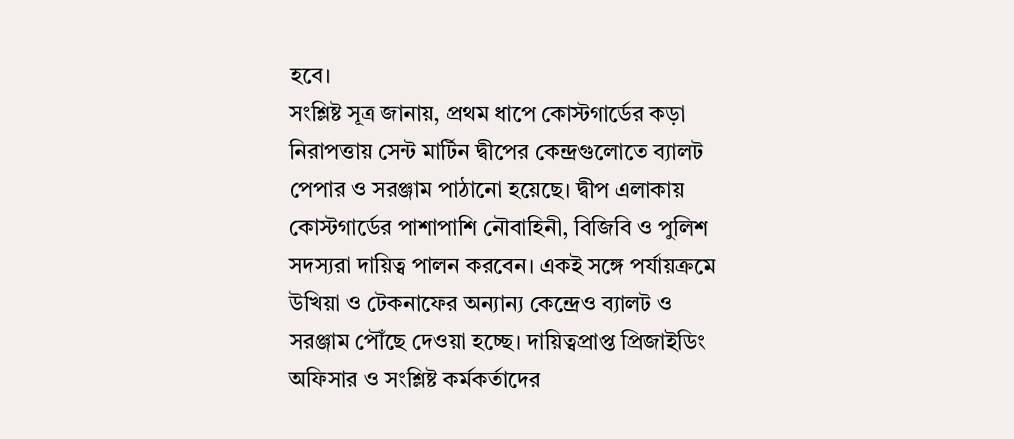হবে।
সংশ্লিষ্ট সূত্র জানায়, প্রথম ধাপে কোস্টগার্ডের কড়া নিরাপত্তায় সেন্ট মার্টিন দ্বীপের কেন্দ্রগুলোতে ব্যালট পেপার ও সরঞ্জাম পাঠানো হয়েছে। দ্বীপ এলাকায় কোস্টগার্ডের পাশাপাশি নৌবাহিনী, বিজিবি ও পুলিশ সদস্যরা দায়িত্ব পালন করবেন। একই সঙ্গে পর্যায়ক্রমে উখিয়া ও টেকনাফের অন্যান্য কেন্দ্রেও ব্যালট ও সরঞ্জাম পৌঁছে দেওয়া হচ্ছে। দায়িত্বপ্রাপ্ত প্রিজাইডিং অফিসার ও সংশ্লিষ্ট কর্মকর্তাদের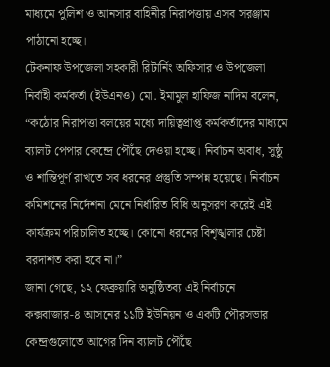মাধ্যমে পুলিশ ও আনসার বাহিনীর নিরাপত্তায় এসব সরঞ্জাম পাঠানো হচ্ছে।
টেকনাফ উপজেলা সহকারী রিটার্নিং অফিসার ও উপজেলা নির্বাহী কর্মকর্তা (ইউএনও) মো. ইমামুল হাফিজ নাদিম বলেন, “কঠোর নিরাপত্তা বলয়ের মধ্যে দায়িত্বপ্রাপ্ত কর্মকর্তাদের মাধ্যমে ব্যালট পেপার কেন্দ্রে পৌঁছে দেওয়া হচ্ছে। নির্বাচন অবাধ, সুষ্ঠু ও শান্তিপূর্ণ রাখতে সব ধরনের প্রস্তুতি সম্পন্ন হয়েছে। নির্বাচন কমিশনের নির্দেশনা মেনে নির্ধারিত বিধি অনুসরণ করেই এই কার্যক্রম পরিচালিত হচ্ছে। কোনো ধরনের বিশৃঙ্খলার চেষ্টা বরদাশত করা হবে না।”
জানা গেছে, ১২ ফেব্রুয়ারি অনুষ্ঠিতব্য এই নির্বাচনে কক্সবাজার-৪ আসনের ১১টি ইউনিয়ন ও একটি পৌরসভার কেন্দ্রগুলোতে আগের দিন ব্যালট পৌঁছে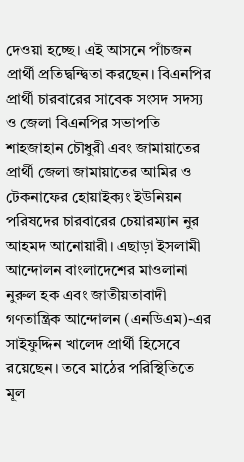দেওয়া হচ্ছে। এই আসনে পাঁচজন প্রার্থী প্রতিদ্বন্দ্বিতা করছেন। বিএনপির প্রার্থী চারবারের সাবেক সংসদ সদস্য ও জেলা বিএনপির সভাপতি শাহজাহান চৌধুরী এবং জামায়াতের প্রার্থী জেলা জামায়াতের আমির ও টেকনাফের হোয়াইক্যং ইউনিয়ন পরিষদের চারবারের চেয়ারম্যান নুর আহমদ আনোয়ারী। এছাড়া ইসলামী আন্দোলন বাংলাদেশের মাওলানা নুরুল হক এবং জাতীয়তাবাদী গণতান্ত্রিক আন্দোলন (এনডিএম)-এর সাইফুদ্দিন খালেদ প্রার্থী হিসেবে রয়েছেন। তবে মাঠের পরিস্থিতিতে মূল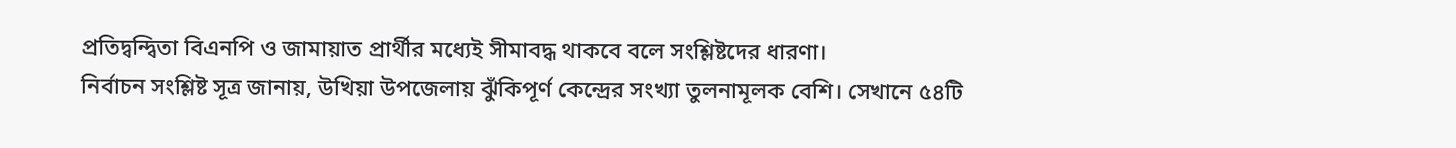প্রতিদ্বন্দ্বিতা বিএনপি ও জামায়াত প্রার্থীর মধ্যেই সীমাবদ্ধ থাকবে বলে সংশ্লিষ্টদের ধারণা।
নির্বাচন সংশ্লিষ্ট সূত্র জানায়, উখিয়া উপজেলায় ঝুঁকিপূর্ণ কেন্দ্রের সংখ্যা তুলনামূলক বেশি। সেখানে ৫৪টি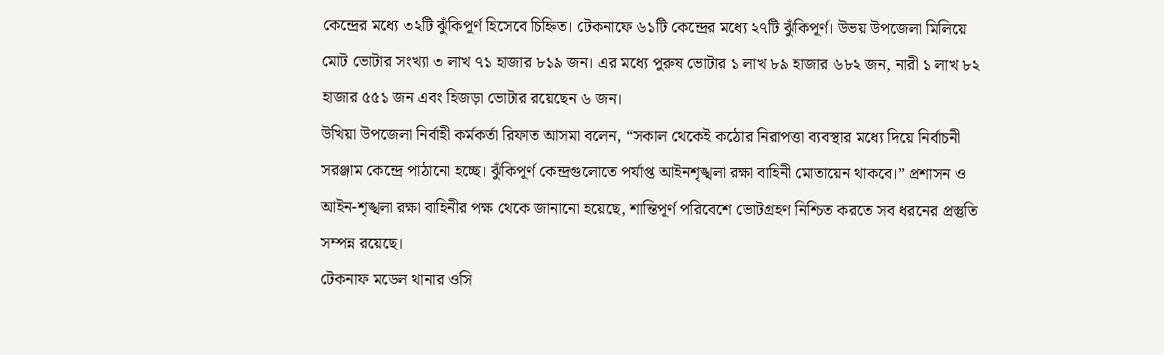কেন্দ্রের মধ্যে ৩২টি ঝুঁকিপূর্ণ হিসেবে চিহ্নিত। টেকনাফে ৬১টি কেন্দ্রের মধ্যে ২৭টি ঝুঁকিপূর্ণ। উভয় উপজেলা মিলিয়ে মোট ভোটার সংখ্যা ৩ লাখ ৭১ হাজার ৮১৯ জন। এর মধ্যে পুরুষ ভোটার ১ লাখ ৮৯ হাজার ৬৮২ জন, নারী ১ লাখ ৮২ হাজার ৫৫১ জন এবং হিজড়া ভোটার রয়েছেন ৬ জন।
উখিয়া উপজেলা নির্বাহী কর্মকর্তা রিফাত আসমা বলেন, “সকাল থেকেই কঠোর নিরাপত্তা ব্যবস্থার মধ্যে দিয়ে নির্বাচনী সরঞ্জাম কেন্দ্রে পাঠানো হচ্ছে। ঝুঁকিপূর্ণ কেন্দ্রগুলোতে পর্যাপ্ত আইনশৃঙ্খলা রক্ষা বাহিনী মোতায়েন থাকবে।” প্রশাসন ও আইন-শৃঙ্খলা রক্ষা বাহিনীর পক্ষ থেকে জানানো হয়েছে, শান্তিপূর্ণ পরিবেশে ভোটগ্রহণ নিশ্চিত করতে সব ধরনের প্রস্তুতি সম্পন্ন রয়েছে।
টেকনাফ মডেল থানার ওসি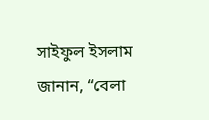সাইফুল ইসলাম জানান, “বেলা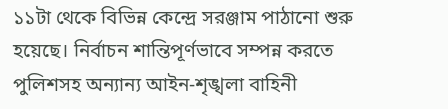১১টা থেকে বিভিন্ন কেন্দ্রে সরঞ্জাম পাঠানো শুরু হয়েছে। নির্বাচন শান্তিপূর্ণভাবে সম্পন্ন করতে পুলিশসহ অন্যান্য আইন-শৃঙ্খলা বাহিনী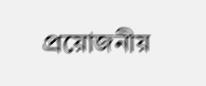প্রয়োজনীয়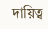দায়িত্ব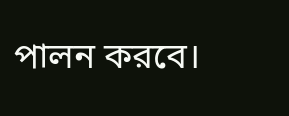পালন করবে।